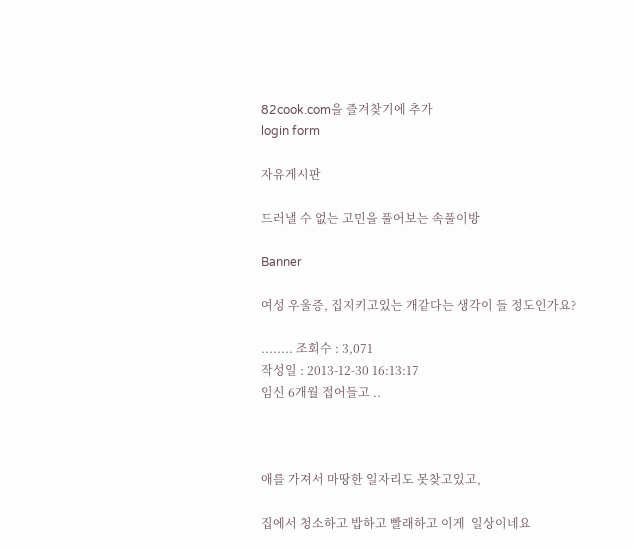82cook.com을 즐겨찾기에 추가
login form

자유게시판

드러낼 수 없는 고민을 풀어보는 속풀이방

Banner

여성 우울증, 집지키고있는 개같다는 생각이 들 정도인가요?

........ 조회수 : 3,071
작성일 : 2013-12-30 16:13:17
임신 6개월 접어들고 ..



애를 가져서 마땅한 일자리도 못찾고있고,

집에서 청소하고 밥하고 빨래하고 이게  일상이네요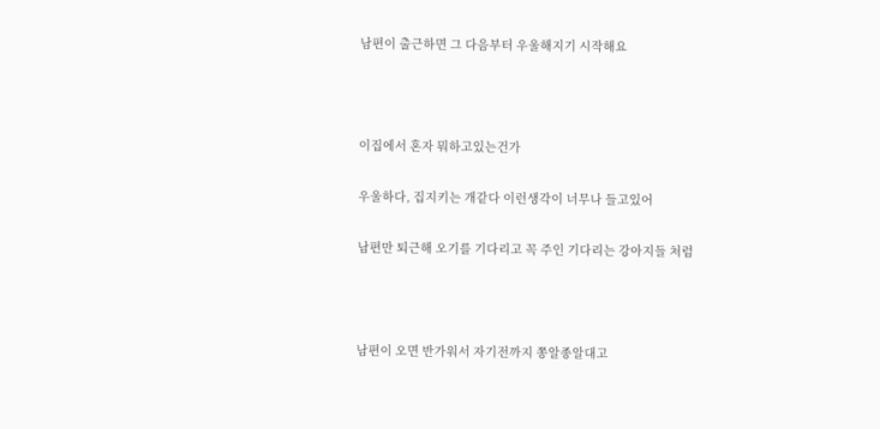남편이 출근하면 그 다음부터 우울해지기 시작해요



이집에서 혼자 뭐하고있는건가

우울하다, 집지키는 개같다 이런생각이 너무나 들고있어

남편만 퇴근해 오기를 기다리고 꼭 주인 기다리는 강아지들 처럼



남편이 오면 반가워서 자기전까지 쫑알종알대고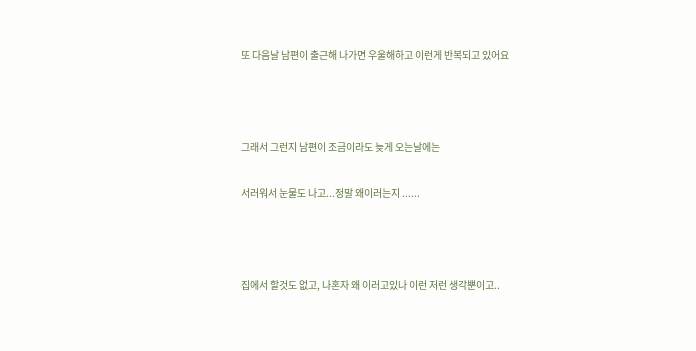또 다음날 남편이 출근해 나가면 우울해하고 이런게 반복되고 있어요



그래서 그런지 남편이 조금이라도 늦게 오는날에는

서러워서 눈물도 나고...정말 왜이러는지 ......



집에서 할것도 없고, 나혼자 왜 이러고있나 이런 저런 생각뿐이고..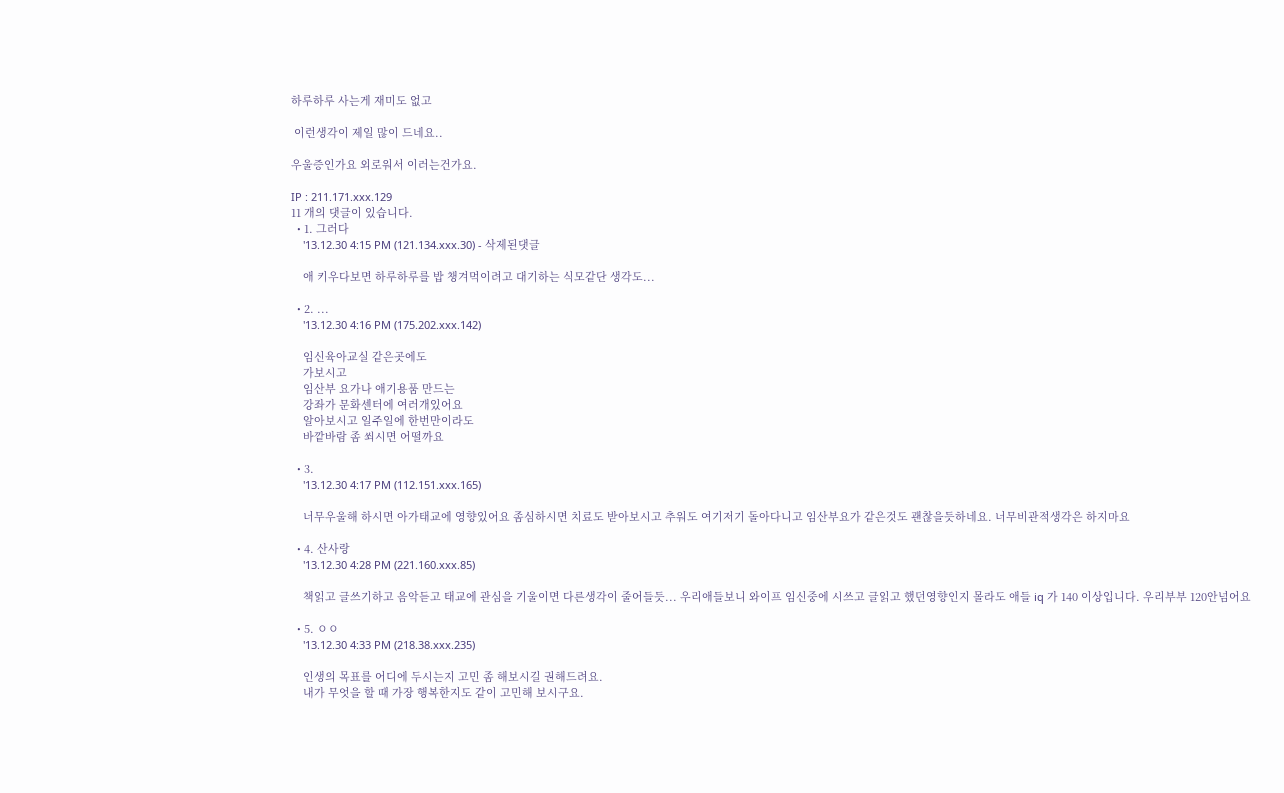하루하루 사는게 재미도 없고

 이런생각이 제일 많이 드네요..

우울증인가요 외로워서 이러는건가요.

IP : 211.171.xxx.129
11 개의 댓글이 있습니다.
  • 1. 그러다
    '13.12.30 4:15 PM (121.134.xxx.30) - 삭제된댓글

    애 키우다보면 하루하루를 밥 챙겨먹이려고 대기하는 식모같단 생각도...

  • 2. ...
    '13.12.30 4:16 PM (175.202.xxx.142)

    임신육아교실 같은곳에도
    가보시고
    임산부 요가나 애기용품 만드는
    강좌가 문화센터에 여러개있어요
    알아보시고 일주일에 한번만이라도
    바깥바람 좀 쐬시면 어떨까요

  • 3.
    '13.12.30 4:17 PM (112.151.xxx.165)

    너무우울해 하시면 아가태교에 영향있어요 좀심하시면 치료도 받아보시고 추워도 여기저기 돌아다니고 임산부요가 같은것도 괜찮을듯하네요. 너무비관적생각은 하지마요

  • 4. 산사랑
    '13.12.30 4:28 PM (221.160.xxx.85)

    책읽고 글쓰기하고 음악듣고 태교에 관심을 기울이면 다른생각이 줄어들듯... 우리애들보니 와이프 임신중에 시쓰고 글읽고 했던영향인지 몰라도 애들 iq 가 140 이상입니다. 우리부부 120안넘어요

  • 5. ㅇㅇ
    '13.12.30 4:33 PM (218.38.xxx.235)

    인생의 목표를 어디에 두시는지 고민 좀 해보시길 권해드려요.
    내가 무엇을 할 때 가장 행복한지도 같이 고민해 보시구요.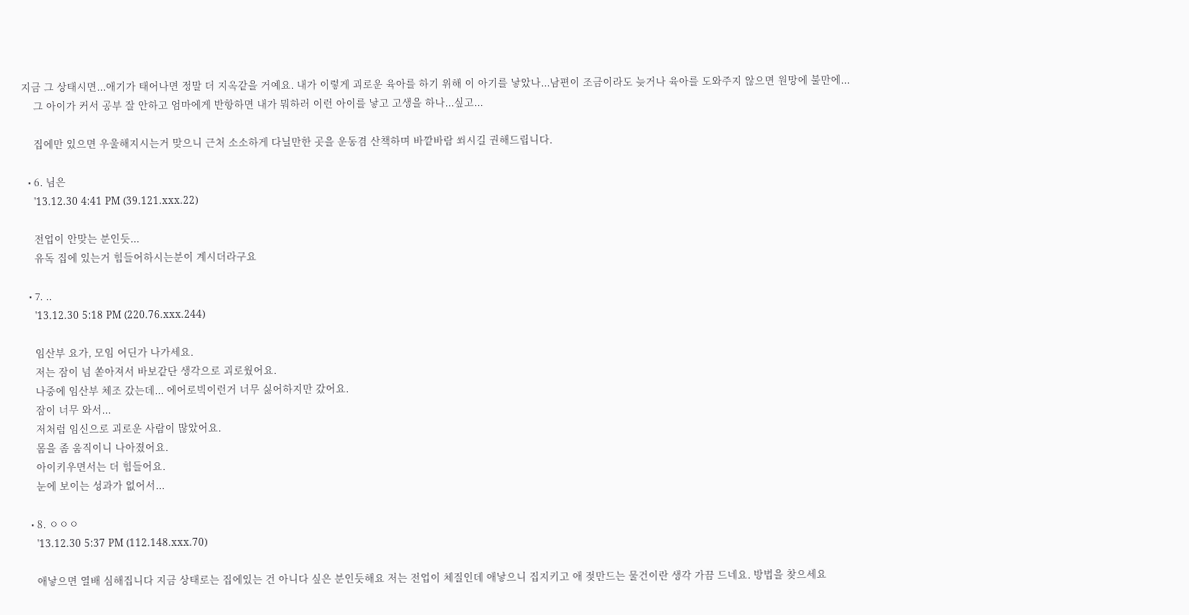지금 그 상태시면...애기가 태어나면 정말 더 지옥같을 거예요. 내가 이렇게 괴로운 육아를 하기 위해 이 아기를 낳았나...남편이 조금이라도 늦거나 육아를 도와주지 않으면 원망에 불만에...
    그 아이가 커서 공부 잘 안하고 엄마에게 반항하면 내가 뭐하러 이런 아이를 낳고 고생을 하나...싶고...

    집에만 있으면 우울해지시는거 맞으니 근처 소소하게 다닐만한 곳을 운동겸 산책하며 바깥바람 쐬시길 권해드립니다.

  • 6. 님은
    '13.12.30 4:41 PM (39.121.xxx.22)

    전업이 안맞는 분인듯...
    유독 집에 있는거 힘들어하시는분이 계시더라구요

  • 7. ..
    '13.12.30 5:18 PM (220.76.xxx.244)

    임산부 요가, 모임 어딘가 나가세요.
    저는 잠이 넘 쏟아져서 바보같단 생각으로 괴로웠어요.
    나중에 임산부 체조 갔는데... 에어로빅이런거 너무 싫어하지만 갔어요.
    잠이 너무 와서...
    저처럼 임신으로 괴로운 사람이 많았어요.
    몸을 좀 움직이니 나아졌어요.
    아이키우면서는 더 힘들어요.
    눈에 보이는 성과가 없어서...

  • 8. ㅇㅇㅇ
    '13.12.30 5:37 PM (112.148.xxx.70)

    애낳으면 열배 심해집니다 지금 상태로는 집에있는 건 아니다 싶은 분인듯해요 저는 전업이 체질인데 애낳으니 집지키고 애 젖만드는 물건이란 생각 가끔 드네요. 방법을 찾으세요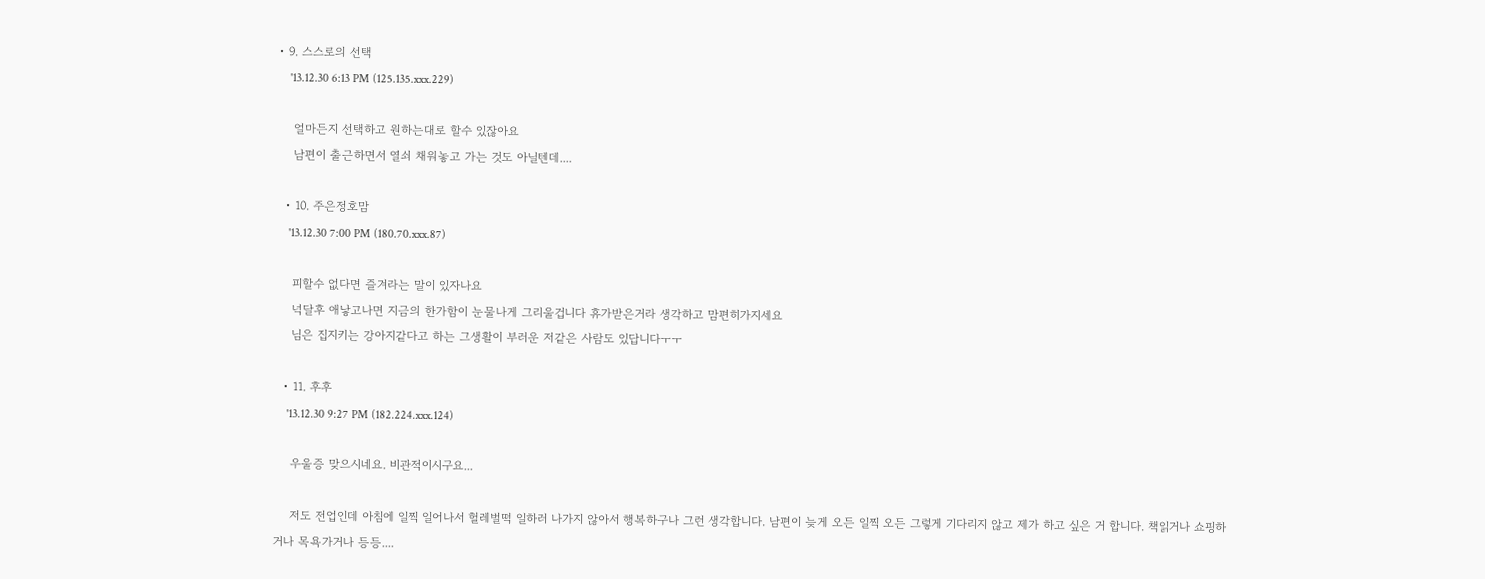• 9. 스스로의 선택
    '13.12.30 6:13 PM (125.135.xxx.229)

    얼마든지 선택하고 원하는대로 할수 있잖아요
    남편이 출근하면서 열쇠 채워놓고 가는 것도 아닐텐데....

  • 10. 주은정호맘
    '13.12.30 7:00 PM (180.70.xxx.87)

    피할수 없다면 즐겨라는 말이 있자나요
    넉달후 애낳고나면 지금의 한가함이 눈물나게 그리울겁니다 휴가받은거라 생각하고 맘편히가지세요
    님은 집지키는 강아지같다고 하는 그생활이 부러운 저같은 사람도 있답니다ㅜㅜ

  • 11. 후후
    '13.12.30 9:27 PM (182.224.xxx.124)

    우울증 맞으시네요. 비관적이시구요...

    저도 전업인데 아침에 일찍 일어나서 헐레벌떡 일하러 나가지 않아서 행복하구나 그런 생각합니다. 남편이 늦게 오든 일찍 오든 그렇게 기다리지 않고 제가 하고 싶은 거 합니다. 책읽거나 쇼핑하거나 목욕가거나 등등....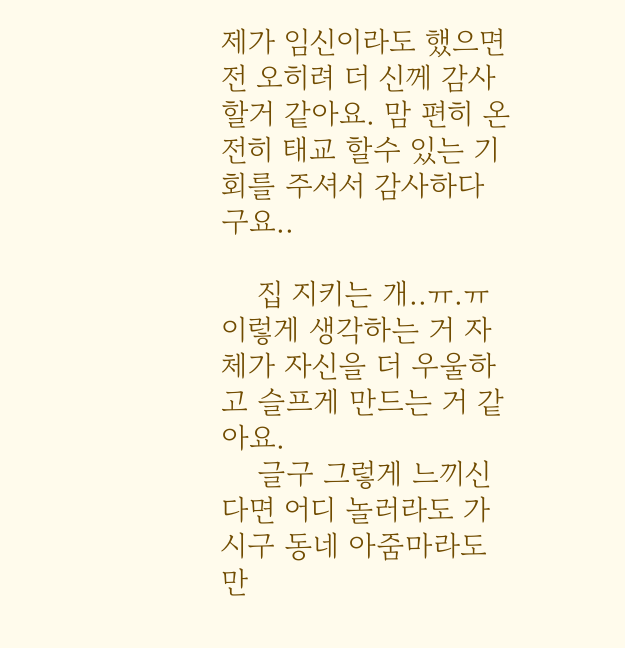제가 임신이라도 했으면 전 오히려 더 신께 감사할거 같아요. 맘 편히 온전히 태교 할수 있는 기회를 주셔서 감사하다구요..

    집 지키는 개..ㅠ.ㅠ 이렇게 생각하는 거 자체가 자신을 더 우울하고 슬프게 만드는 거 같아요.
    글구 그렇게 느끼신다면 어디 놀러라도 가시구 동네 아줌마라도 만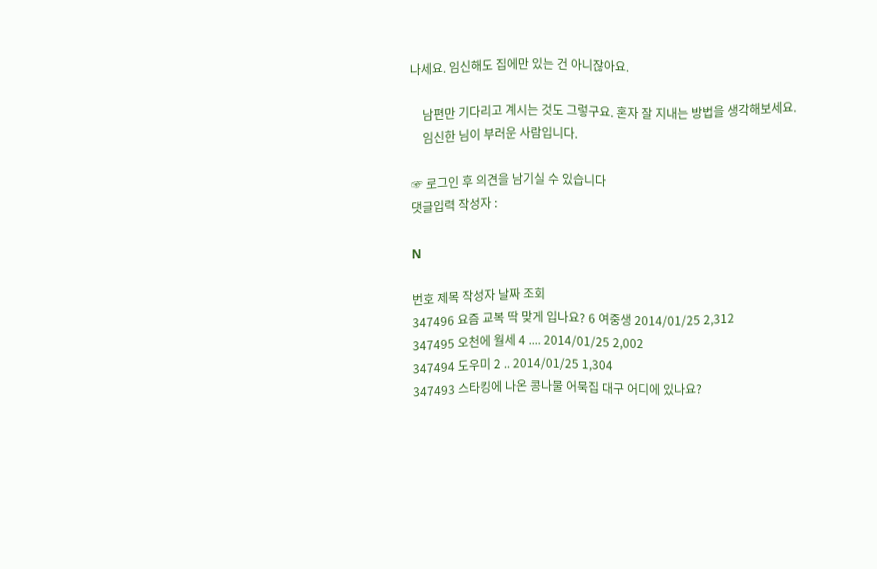나세요. 임신해도 집에만 있는 건 아니잖아요.

    남편만 기다리고 계시는 것도 그렇구요. 혼자 잘 지내는 방법을 생각해보세요.
    임신한 님이 부러운 사람입니다.

☞ 로그인 후 의견을 남기실 수 있습니다
댓글입력 작성자 :

N

번호 제목 작성자 날짜 조회
347496 요즘 교복 딱 맞게 입나요? 6 여중생 2014/01/25 2,312
347495 오천에 월세 4 .... 2014/01/25 2,002
347494 도우미 2 .. 2014/01/25 1,304
347493 스타킹에 나온 콩나물 어묵집 대구 어디에 있나요?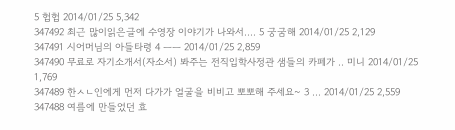5 헙헙 2014/01/25 5,342
347492 최근 많이읽은글에 수영장 이야기가 나와서.... 5 궁굼해 2014/01/25 2,129
347491 시어머님의 아들타령 4 ㅡㅡ 2014/01/25 2,859
347490 무료로 자기소개서(자소서) 봐주는 전직입학사정관 샘들의 카페가 .. 미니 2014/01/25 1,769
347489 한ㅅㄴ인에게 먼저 다가가 얼굴을 비비고 뽀뽀해 주세요~ 3 ... 2014/01/25 2,559
347488 여름에 만들었던 효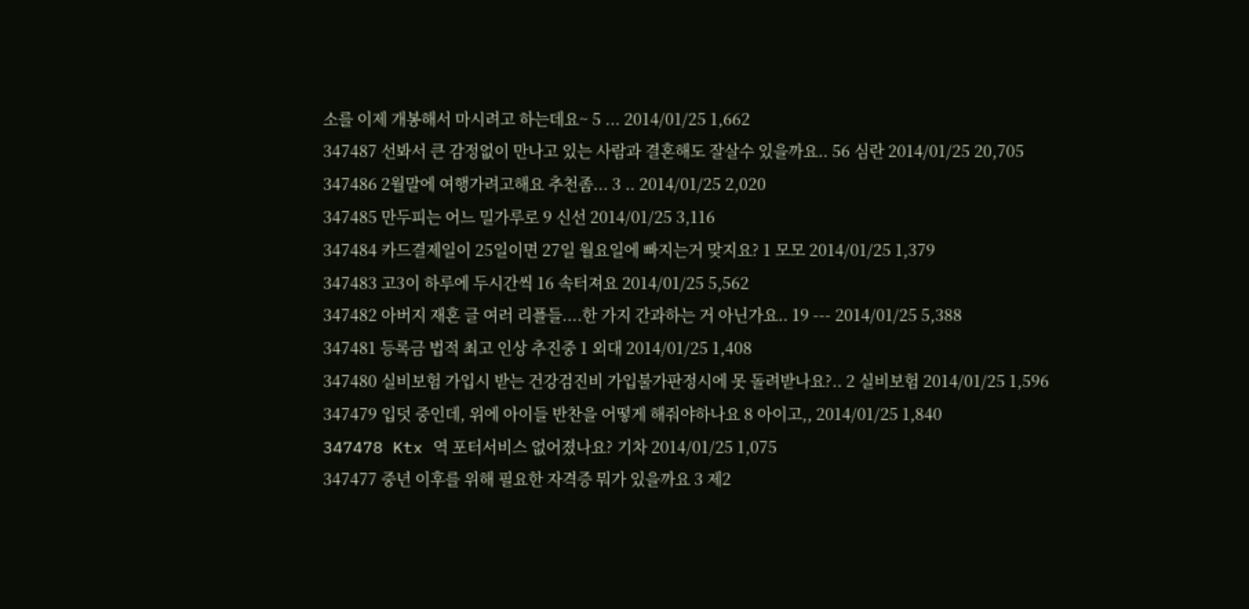소를 이제 개봉해서 마시려고 하는데요~ 5 ... 2014/01/25 1,662
347487 선봐서 큰 감정없이 만나고 있는 사람과 결혼해도 잘살수 있을까요.. 56 심란 2014/01/25 20,705
347486 2월말에 여행가려고해요 추천좀... 3 .. 2014/01/25 2,020
347485 만두피는 어느 밀가루로 9 신선 2014/01/25 3,116
347484 카드결제일이 25일이면 27일 월요일에 빠지는거 맞지요? 1 모모 2014/01/25 1,379
347483 고3이 하루에 두시간씩 16 속터져요 2014/01/25 5,562
347482 아버지 재혼 글 여러 리플들....한 가지 간과하는 거 아닌가요.. 19 --- 2014/01/25 5,388
347481 등록금 법적 최고 인상 추진중 1 외대 2014/01/25 1,408
347480 실비보험 가입시 받는 건강검진비 가입불가판정시에 못 돌려받나요?.. 2 실비보험 2014/01/25 1,596
347479 입덧 중인데, 위에 아이들 반찬을 어떻게 해줘야하나요 8 아이고,, 2014/01/25 1,840
347478 Ktx 역 포터서비스 없어졌나요? 기차 2014/01/25 1,075
347477 중년 이후를 위해 필요한 자격증 뭐가 있을까요 3 제2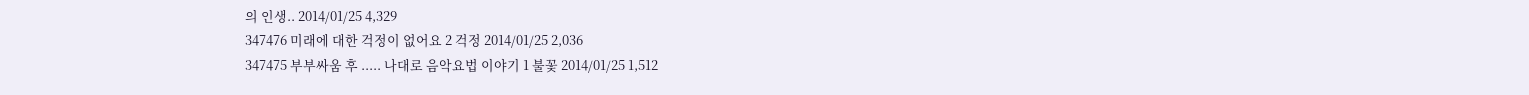의 인생.. 2014/01/25 4,329
347476 미래에 대한 걱정이 없어요 2 걱정 2014/01/25 2,036
347475 부부싸움 후 ..... 나대로 음악요법 이야기 1 불꽃 2014/01/25 1,512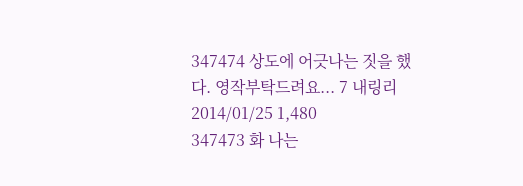347474 상도에 어긋나는 짓을 했다. 영작부탁드려요... 7 내링리 2014/01/25 1,480
347473 화 나는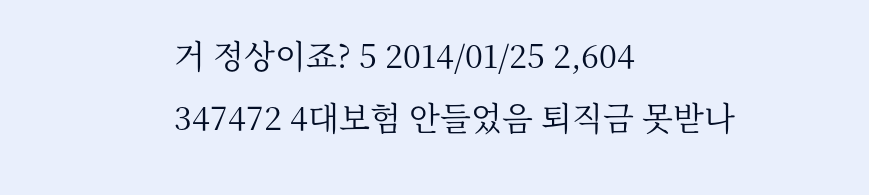거 정상이죠? 5 2014/01/25 2,604
347472 4대보험 안들었음 퇴직금 못받나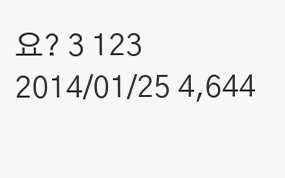요? 3 123 2014/01/25 4,644